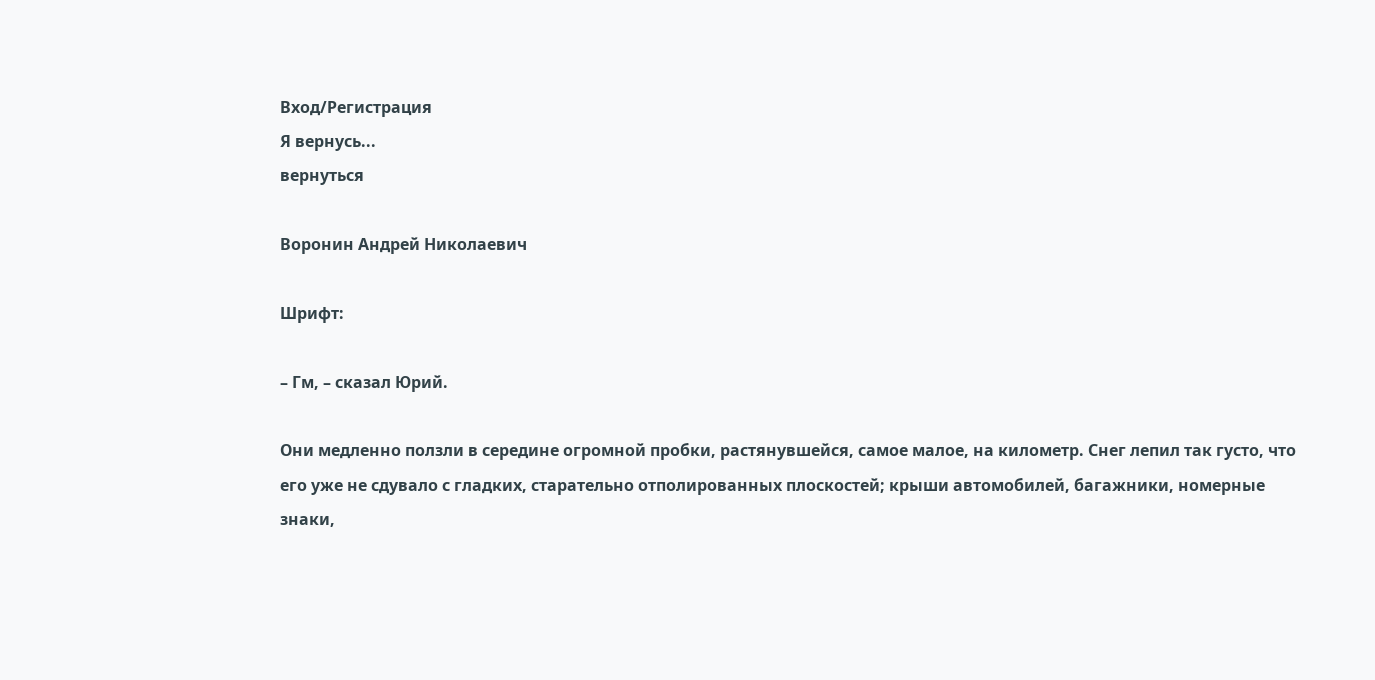Вход/Регистрация
Я вернусь...
вернуться

Воронин Андрей Николаевич

Шрифт:

– Гм, – сказал Юрий.

Они медленно ползли в середине огромной пробки, растянувшейся, самое малое, на километр. Снег лепил так густо, что его уже не сдувало с гладких, старательно отполированных плоскостей; крыши автомобилей, багажники, номерные знаки,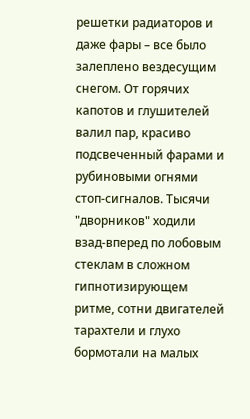решетки радиаторов и даже фары – все было залеплено вездесущим снегом. От горячих капотов и глушителей валил пар, красиво подсвеченный фарами и рубиновыми огнями стоп-сигналов. Тысячи "дворников" ходили взад-вперед по лобовым стеклам в сложном гипнотизирующем ритме, сотни двигателей тарахтели и глухо бормотали на малых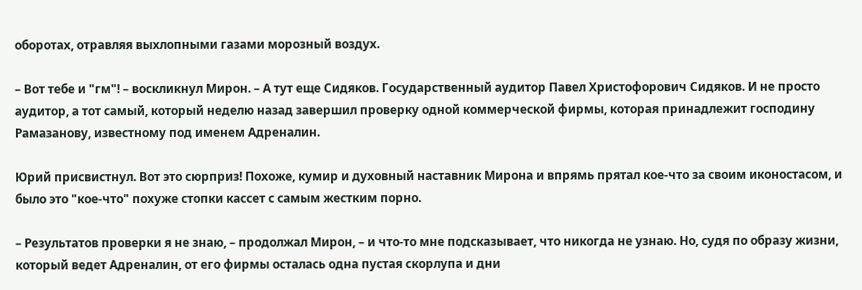оборотах, отравляя выхлопными газами морозный воздух.

– Вот тебе и "гм"! – воскликнул Мирон. – А тут еще Сидяков. Государственный аудитор Павел Христофорович Сидяков. И не просто аудитор, а тот самый, который неделю назад завершил проверку одной коммерческой фирмы, которая принадлежит господину Рамазанову, известному под именем Адреналин.

Юрий присвистнул. Вот это сюрприз! Похоже, кумир и духовный наставник Мирона и впрямь прятал кое-что за своим иконостасом, и было это "кое-что" похуже стопки кассет с самым жестким порно.

– Результатов проверки я не знаю, – продолжал Мирон, – и что-то мне подсказывает, что никогда не узнаю. Но, судя по образу жизни, который ведет Адреналин, от его фирмы осталась одна пустая скорлупа и дни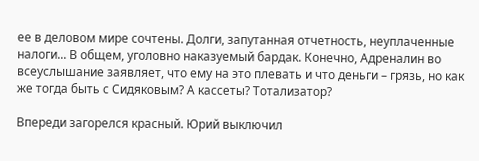ее в деловом мире сочтены. Долги, запутанная отчетность, неуплаченные налоги... В общем, уголовно наказуемый бардак. Конечно, Адреналин во всеуслышание заявляет, что ему на это плевать и что деньги – грязь, но как же тогда быть с Сидяковым? А кассеты? Тотализатор?

Впереди загорелся красный. Юрий выключил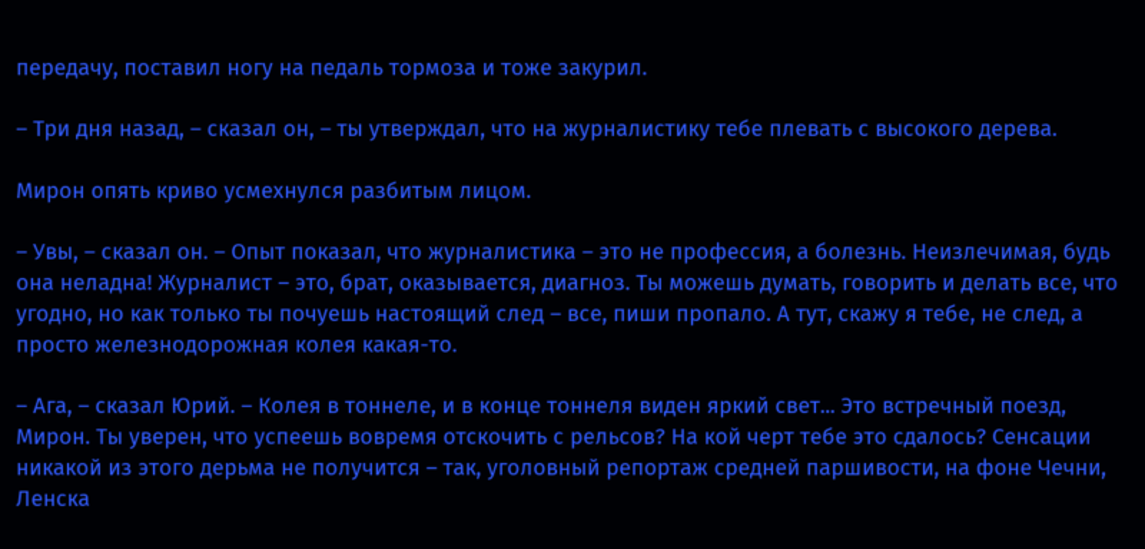передачу, поставил ногу на педаль тормоза и тоже закурил.

– Три дня назад, – сказал он, – ты утверждал, что на журналистику тебе плевать с высокого дерева.

Мирон опять криво усмехнулся разбитым лицом.

– Увы, – сказал он. – Опыт показал, что журналистика – это не профессия, а болезнь. Неизлечимая, будь она неладна! Журналист – это, брат, оказывается, диагноз. Ты можешь думать, говорить и делать все, что угодно, но как только ты почуешь настоящий след – все, пиши пропало. А тут, скажу я тебе, не след, а просто железнодорожная колея какая-то.

– Ага, – сказал Юрий. – Колея в тоннеле, и в конце тоннеля виден яркий свет... Это встречный поезд, Мирон. Ты уверен, что успеешь вовремя отскочить с рельсов? На кой черт тебе это сдалось? Сенсации никакой из этого дерьма не получится – так, уголовный репортаж средней паршивости, на фоне Чечни, Ленска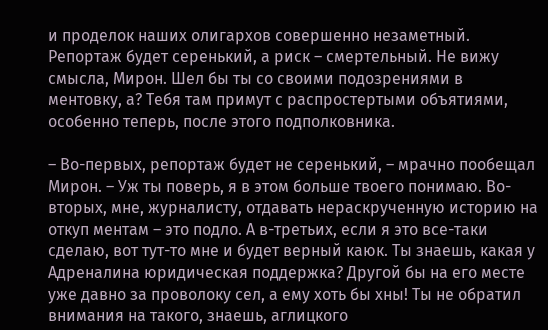и проделок наших олигархов совершенно незаметный. Репортаж будет серенький, а риск – смертельный. Не вижу смысла, Мирон. Шел бы ты со своими подозрениями в ментовку, а? Тебя там примут с распростертыми объятиями, особенно теперь, после этого подполковника.

– Во-первых, репортаж будет не серенький, – мрачно пообещал Мирон. – Уж ты поверь, я в этом больше твоего понимаю. Во-вторых, мне, журналисту, отдавать нераскрученную историю на откуп ментам – это подло. А в-третьих, если я это все-таки сделаю, вот тут-то мне и будет верный каюк. Ты знаешь, какая у Адреналина юридическая поддержка? Другой бы на его месте уже давно за проволоку сел, а ему хоть бы хны! Ты не обратил внимания на такого, знаешь, аглицкого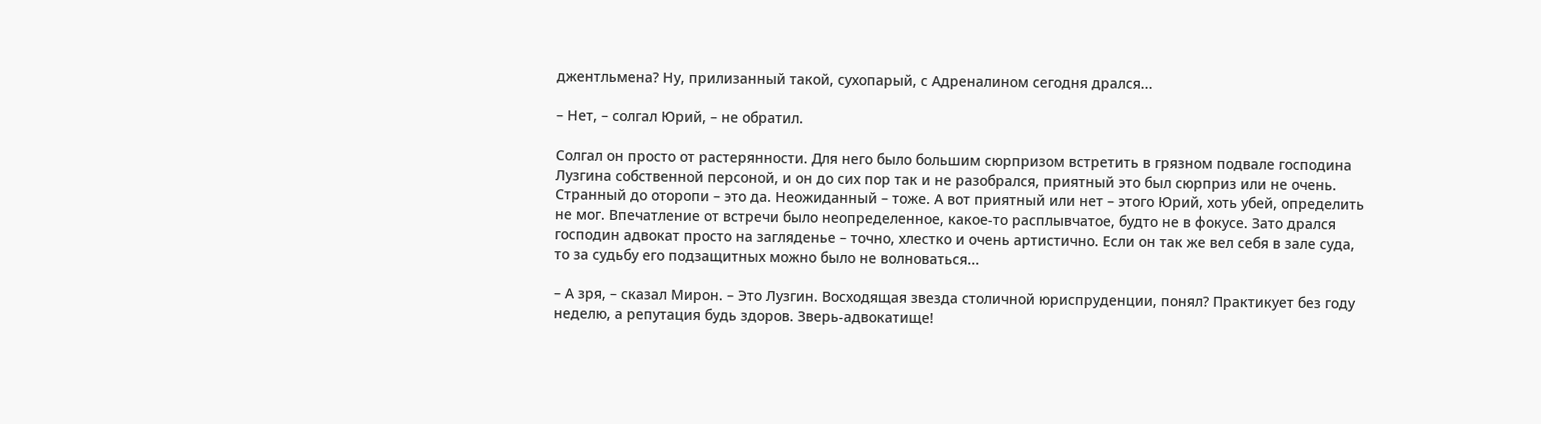джентльмена? Ну, прилизанный такой, сухопарый, с Адреналином сегодня дрался...

– Нет, – солгал Юрий, – не обратил.

Солгал он просто от растерянности. Для него было большим сюрпризом встретить в грязном подвале господина Лузгина собственной персоной, и он до сих пор так и не разобрался, приятный это был сюрприз или не очень. Странный до оторопи – это да. Неожиданный – тоже. А вот приятный или нет – этого Юрий, хоть убей, определить не мог. Впечатление от встречи было неопределенное, какое-то расплывчатое, будто не в фокусе. Зато дрался господин адвокат просто на загляденье – точно, хлестко и очень артистично. Если он так же вел себя в зале суда, то за судьбу его подзащитных можно было не волноваться...

– А зря, – сказал Мирон. – Это Лузгин. Восходящая звезда столичной юриспруденции, понял? Практикует без году неделю, а репутация будь здоров. Зверь-адвокатище!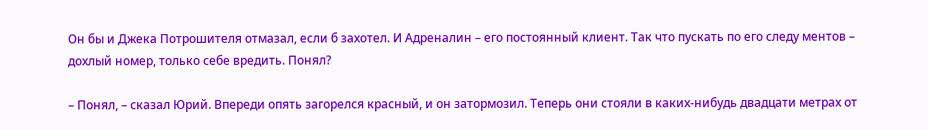Он бы и Джека Потрошителя отмазал, если б захотел. И Адреналин – его постоянный клиент. Так что пускать по его следу ментов – дохлый номер, только себе вредить. Понял?

– Понял, – сказал Юрий. Впереди опять загорелся красный, и он затормозил. Теперь они стояли в каких-нибудь двадцати метрах от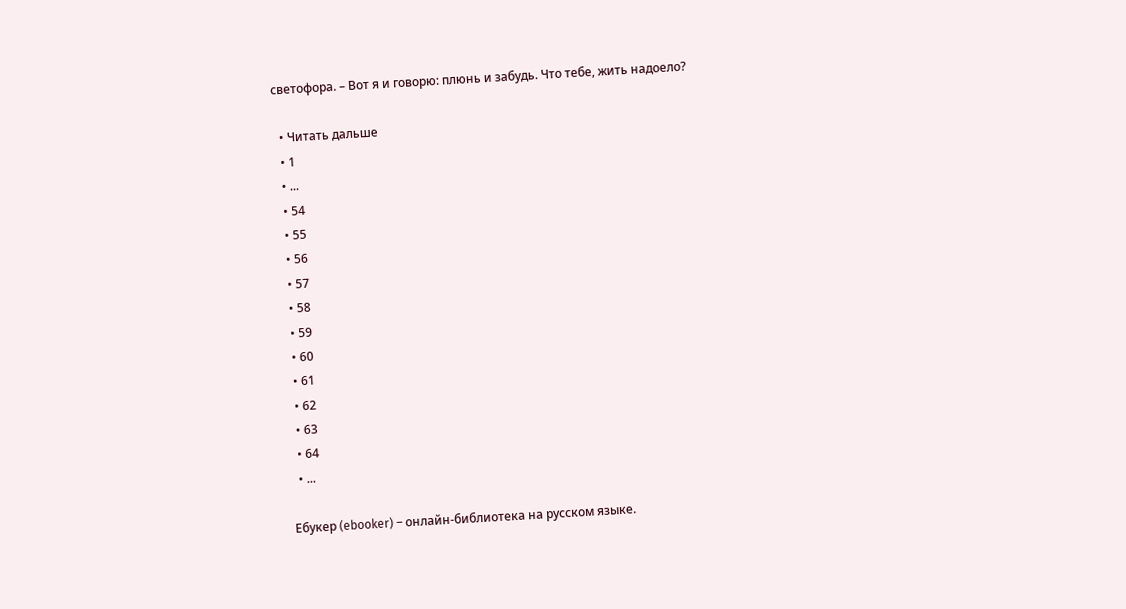светофора. – Вот я и говорю: плюнь и забудь. Что тебе, жить надоело?

  • Читать дальше
  • 1
  • ...
  • 54
  • 55
  • 56
  • 57
  • 58
  • 59
  • 60
  • 61
  • 62
  • 63
  • 64
  • ...

Ебукер (ebooker) – онлайн-библиотека на русском языке.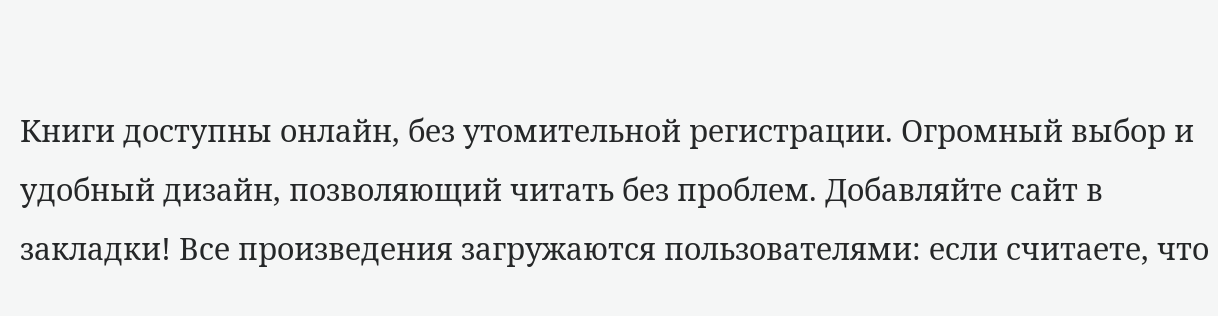Книги доступны онлайн, без утомительной регистрации. Огромный выбор и удобный дизайн, позволяющий читать без проблем. Добавляйте сайт в закладки! Все произведения загружаются пользователями: если считаете, что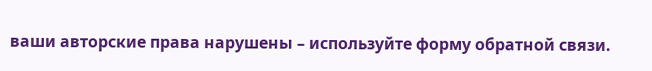ваши авторские права нарушены – используйте форму обратной связи.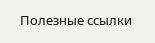Полезные ссылки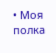• Моя полка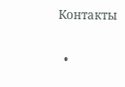Контакты

  •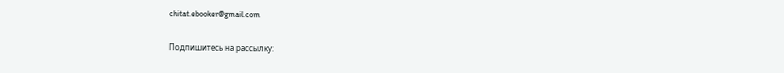chitat.ebooker@gmail.com

Подпишитесь на рассылку: